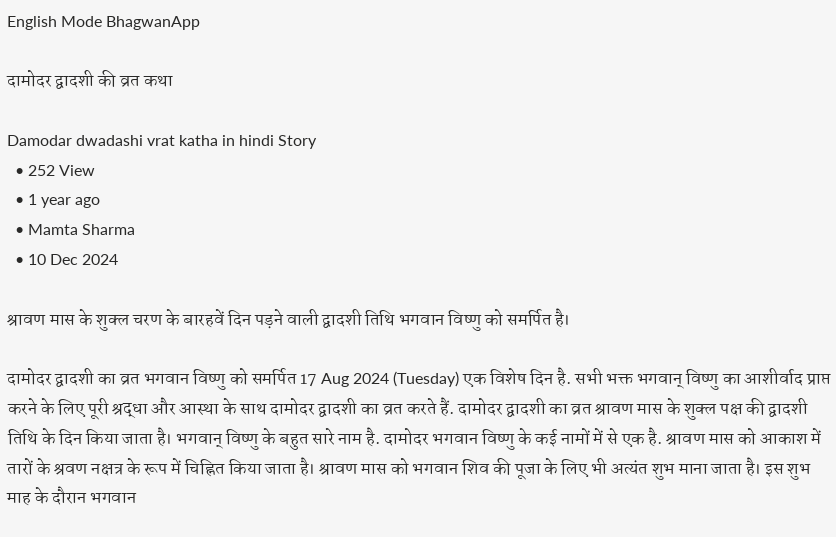English Mode BhagwanApp

दामोदर द्वादशी की व्रत कथा

Damodar dwadashi vrat katha in hindi Story
  • 252 View
  • 1 year ago
  • Mamta Sharma
  • 10 Dec 2024

श्रावण मास के शुक्ल चरण के बारहवें दिन पड़ने वाली द्वादशी तिथि भगवान विष्णु को समर्पित है।

दामोदर द्वादशी का व्रत भगवान विष्णु को समर्पित 17 Aug 2024 (Tuesday) एक विशेष दिन है. सभी भक्त भगवान् विष्णु का आशीर्वाद प्राप्त करने के लिए पूरी श्रद्धा और आस्था के साथ दामोदर द्वादशी का व्रत करते हैं. दामोदर द्वादशी का व्रत श्रावण मास के शुक्ल पक्ष की द्वादशी तिथि के दिन किया जाता है। भगवान् विष्णु के बहुत सारे नाम है. दामोदर भगवान विष्णु के कई नामों में से एक है. श्रावण मास को आकाश में तारों के श्रवण नक्षत्र के रूप में चिह्नित किया जाता है। श्रावण मास को भगवान शिव की पूजा के लिए भी अत्यंत शुभ माना जाता है। इस शुभ माह के दौरान भगवान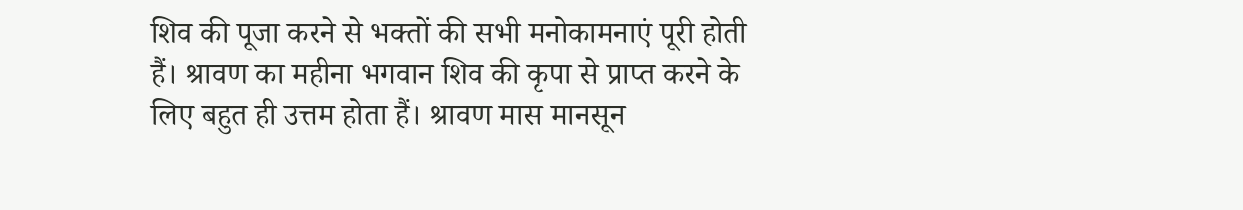शिव की पूजा करने से भक्तों की सभी मनोकामनाएं पूरी होती हैं। श्रावण का महीना भगवान शिव की कृपा से प्राप्त करने के लिए बहुत ही उत्तम होता हैं। श्रावण मास मानसून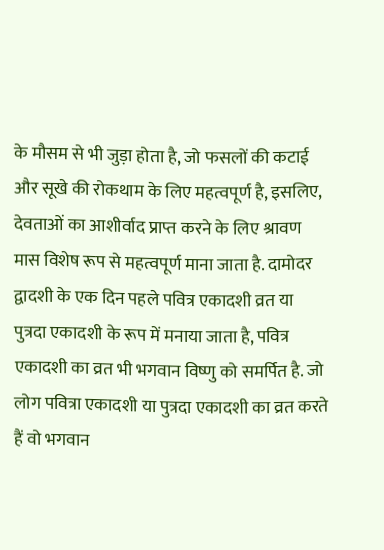के मौसम से भी जुड़ा होता है, जो फसलों की कटाई और सूखे की रोकथाम के लिए महत्वपूर्ण है, इसलिए, देवताओं का आशीर्वाद प्राप्त करने के लिए श्रावण मास विशेष रूप से महत्वपूर्ण माना जाता है. दामोदर द्वादशी के एक दिन पहले पवित्र एकादशी व्रत या पुत्रदा एकादशी के रूप में मनाया जाता है, पवित्र एकादशी का व्रत भी भगवान विष्णु को समर्पित है. जो लोग पवित्रा एकादशी या पुत्रदा एकादशी का व्रत करते हैं वो भगवान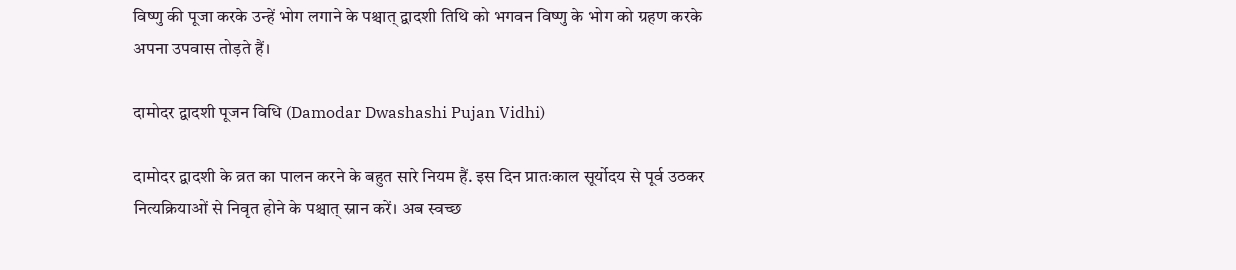विष्णु की पूजा करके उन्हें भोग लगाने के पश्चात् द्वादशी तिथि को भगवन विष्णु के भोग को ग्रहण करके अपना उपवास तोड़ते हैं।

दामोदर द्वादशी पूजन विधि (Damodar Dwashashi Pujan Vidhi)

दामोदर द्वादशी के व्रत का पालन करने के बहुत सारे नियम हैं. इस दिन प्रातःकाल सूर्योदय से पूर्व उठकर नित्यक्रियाओं से निवृत होने के पश्चात् स्नान करें। अब स्वच्छ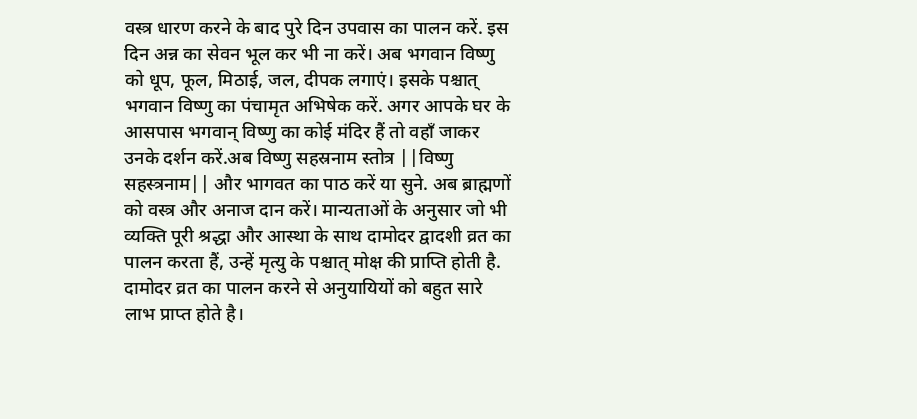वस्त्र धारण करने के बाद पुरे दिन उपवास का पालन करें. इस दिन अन्न का सेवन भूल कर भी ना करें। अब भगवान विष्णु को धूप, फूल, मिठाई, जल, दीपक लगाएं। इसके पश्चात् भगवान विष्णु का पंचामृत अभिषेक करें. अगर आपके घर के आसपास भगवान् विष्णु का कोई मंदिर हैं तो वहाँ जाकर उनके दर्शन करें.अब विष्णु सहस्रनाम स्तोत्र ||विष्णु सहस्त्रनाम|| और भागवत का पाठ करें या सुने. अब ब्राह्मणों को वस्त्र और अनाज दान करें। मान्यताओं के अनुसार जो भी व्यक्ति पूरी श्रद्धा और आस्था के साथ दामोदर द्वादशी व्रत का पालन करता हैं, उन्हें मृत्यु के पश्चात् मोक्ष की प्राप्ति होती है. दामोदर व्रत का पालन करने से अनुयायियों को बहुत सारे लाभ प्राप्त होते है।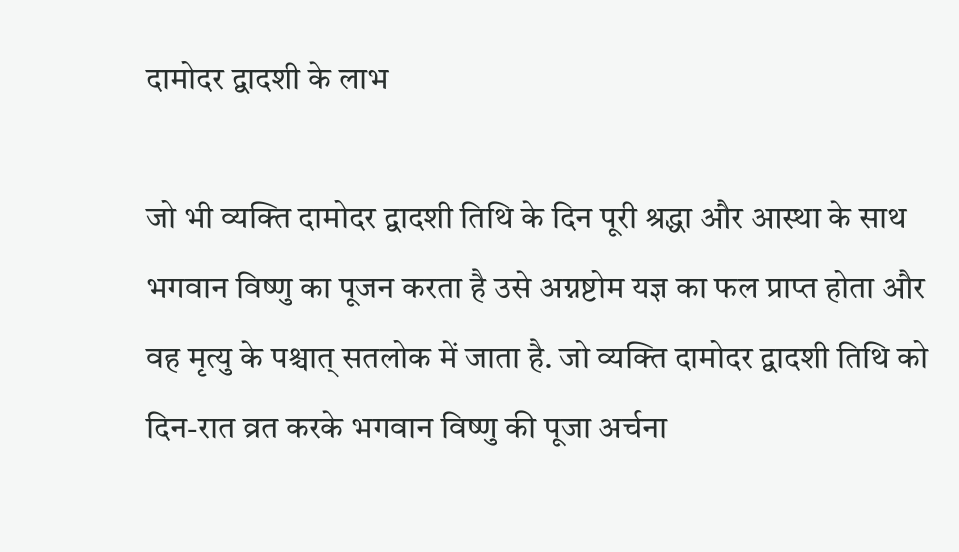दामोदर द्वादशी के लाभ

जो भी व्यक्ति दामोदर द्वादशी तिथि के दिन पूरी श्रद्धा और आस्था के साथ भगवान विष्णु का पूजन करता है उसे अग्नष्टोम यज्ञ का फल प्राप्त होता और वह मृत्यु के पश्चात् सतलोक में जाता है. जो व्यक्ति दामोदर द्वादशी तिथि को दिन-रात व्रत करके भगवान विष्णु की पूजा अर्चना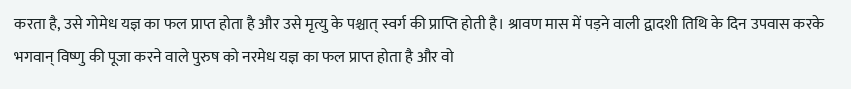करता है, उसे गोमेध यज्ञ का फल प्राप्त होता है और उसे मृत्यु के पश्चात् स्वर्ग की प्राप्ति होती है। श्रावण मास में पड़ने वाली द्वादशी तिथि के दिन उपवास करके भगवान् विष्णु की पूजा करने वाले पुरुष को नरमेध यज्ञ का फल प्राप्त होता है और वो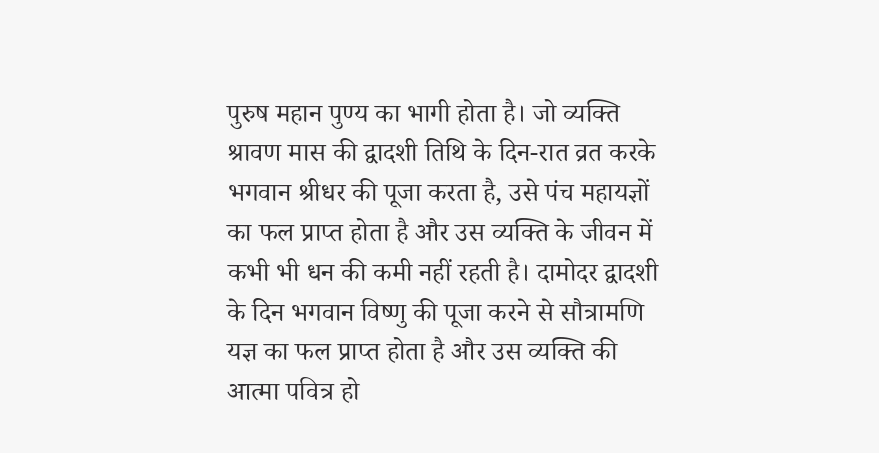पुरुष महान पुण्य का भागी होता है। जो व्यक्ति श्रावण मास की द्वादशी तिथि के दिन-रात व्रत करके भगवान श्रीधर की पूजा करता है, उसे पंच महायज्ञों का फल प्राप्त होता है और उस व्यक्ति के जीवन में कभी भी धन की कमी नहीं रहती है। दामोदर द्वादशी के दिन भगवान विष्णु की पूजा करने से सौत्रामणि यज्ञ का फल प्राप्त होता है और उस व्यक्ति की आत्मा पवित्र हो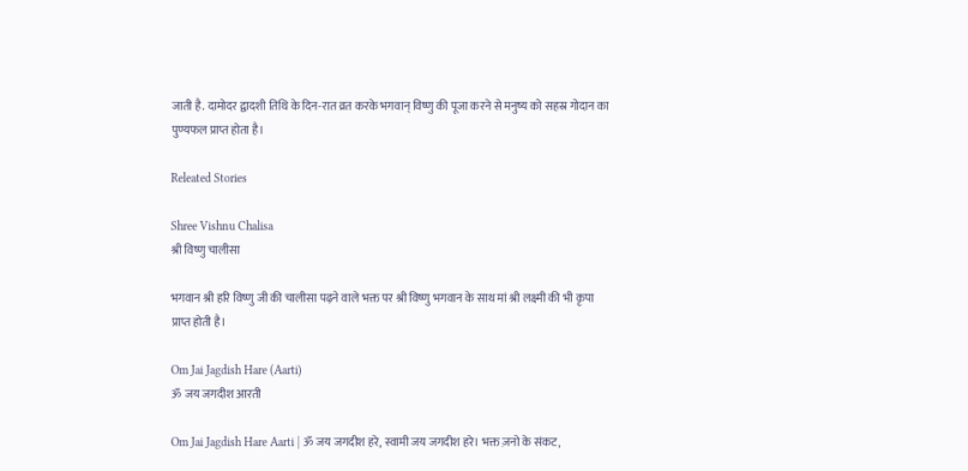जाती है. दामोदर द्वादशी तिथि के दिन-रात व्रत करके भगवान् विष्णु की पूजा करने से मनुष्य को सहस्र गोदान का पुण्यफल प्राप्त होता है।

Releated Stories

Shree Vishnu Chalisa
श्री विष्णु चालीसा

भगवान श्री हरि विष्णु जी की चालीसा पढ़ने वाले भक्त पर श्री विष्णु भगवान के साथ मां श्री लक्ष्मी की भी कृपा प्राप्त होती है।

Om Jai Jagdish Hare (Aarti)
ॐ जय जगदीश आरती

Om Jai Jagdish Hare Aarti | ॐ जय जगदीश हरे, स्वामी जय जगदीश हरे। भक्त ज़नो के संकट,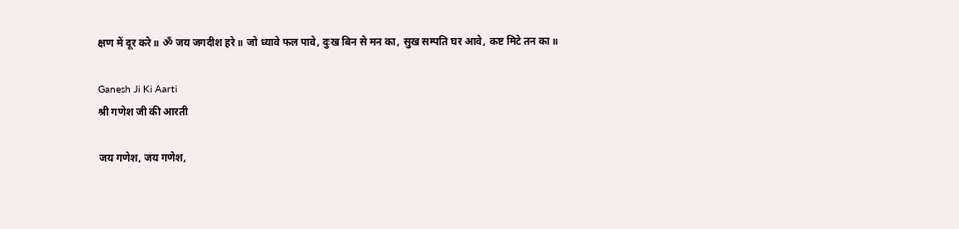क्षण में दूर करे॥ ॐ जय जगदीश हरे॥ जो ध्यावे फल पावे, दुःख बिन से मन का, सुख सम्पति घर आवे, कष्ट मिटे तन का॥

Ganesh Ji Ki Aarti
श्री गणेश जी की आरती

जय गणेश, जय गणेश,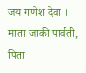जय गणेश देवा । माता जाकी पार्वती, पिता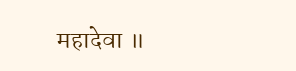महादेवा ॥